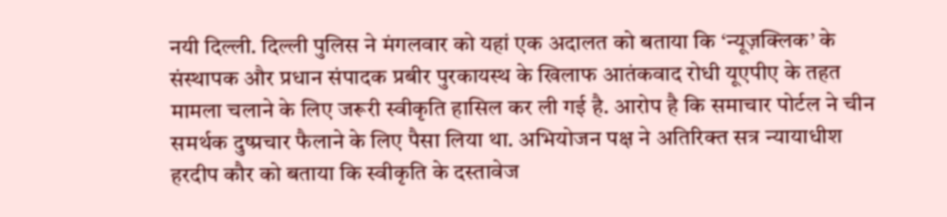नयी दिल्ली. दिल्ली पुलिस ने मंगलवार को यहां एक अदालत को बताया कि ‘न्यूज़क्लिक’ के संस्थापक और प्रधान संपादक प्रबीर पुरकायस्थ के खिलाफ आतंकवाद रोधी यूएपीए के तहत मामला चलाने के लिए जरूरी स्वीकृति हासिल कर ली गई है. आरोप है कि समाचार पोर्टल ने चीन समर्थक दुष्प्रचार फैलाने के लिए पैसा लिया था. अभियोजन पक्ष ने अतिरिक्त सत्र न्यायाधीश हरदीप कौर को बताया कि स्वीकृति के दस्तावेज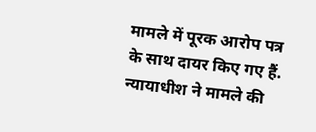मामले में पूरक आरोप पत्र के साथ दायर किए गए हैं.
न्यायाधीश ने मामले की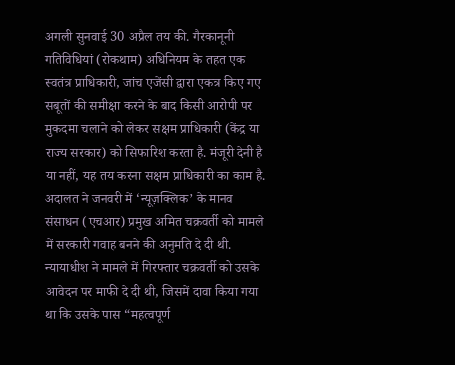अगली सुनवाई 30 अप्रैल तय की. गैरकानूनी गतिविधियां (रोकथाम) अधिनियम के तहत एक स्वतंत्र प्राधिकारी, जांच एजेंसी द्वारा एकत्र किए गए सबूतों की समीक्षा करने के बाद किसी आरोपी पर मुकदमा चलाने को लेकर सक्षम प्राधिकारी (केंद्र या राज्य सरकार) को सिफारिश करता है. मंजूरी देनी है या नहीं, यह तय करना सक्षम प्राधिकारी का काम है. अदालत ने जनवरी में ‘न्यूज़क्लिक’ के मानव संसाधन (एचआर) प्रमुख अमित चक्रवर्ती को मामले में सरकारी गवाह बनने की अनुमति दे दी थी. न्यायाधीश ने मामले में गिरफ्तार चक्रवर्ती को उसके आवेदन पर माफी दे दी थी, जिसमें दावा किया गया था कि उसके पास “महत्वपूर्ण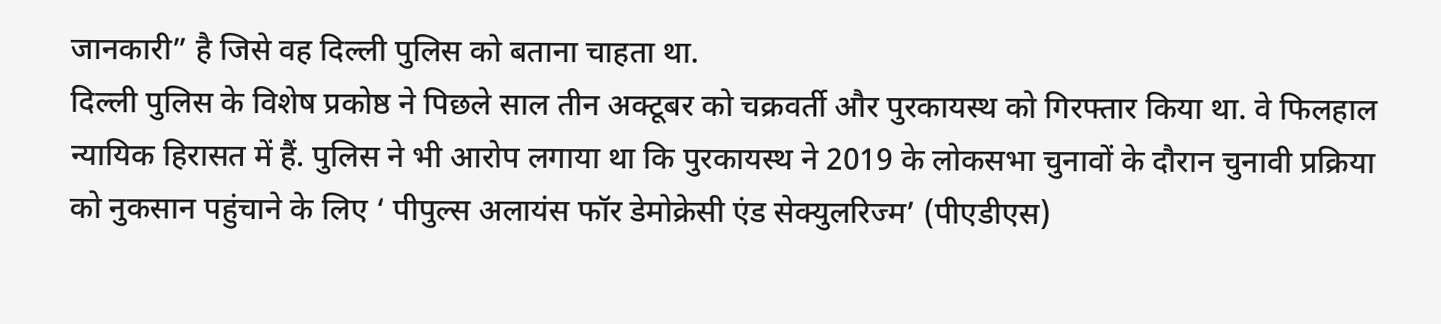जानकारी” है जिसे वह दिल्ली पुलिस को बताना चाहता था.
दिल्ली पुलिस के विशेष प्रकोष्ठ ने पिछले साल तीन अक्टूबर को चक्रवर्ती और पुरकायस्थ को गिरफ्तार किया था. वे फिलहाल न्यायिक हिरासत में हैं. पुलिस ने भी आरोप लगाया था कि पुरकायस्थ ने 2019 के लोकसभा चुनावों के दौरान चुनावी प्रक्रिया को नुकसान पहुंचाने के लिए ‘ पीपुल्स अलायंस फॉर डेमोक्रेसी एंड सेक्युलरिज्म’ (पीएडीएस)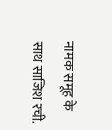नामक समूह के साथ साजिश रची.